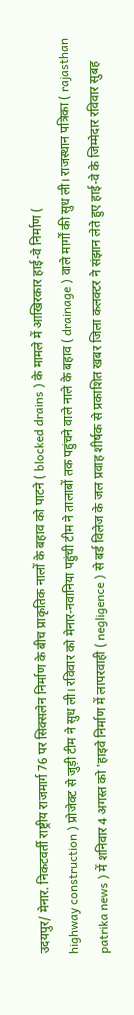उदयपुर/ मेनार. निकटवर्ती राष्ट्रीय राजमार्ग 76 पर सिक्सलेन निर्माण के बीच प्राकृतिक नालों के बहाव को पाटने ( blocked drains ) के मामले में आखिरकार हाई-वे निर्माण (
highway construction ) प्रोजेक्ट से जुड़ी टीम ने सुध ली। रविवार को मेनार-नवानिया पहुंची टीम ने तालाबों तक पहुंचने वाले नाले के बहाव ( drainage ) वाले मार्गों की सुध ली। राजस्थान पत्रिका ( rajasthan patrika news ) में शनिवार 4 अगस्त को 'हाइवे निर्माण में लापरवाही ( negligence ) से बर्ड विलेज के जल प्रवाह शीर्षक से प्रकाशित खबर जिला कलक्टर ने संझान लेते हुए हाई-वे के जिम्मेदार रविवार सुबह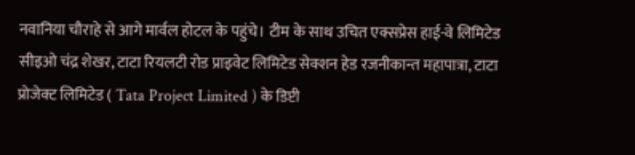नवानिया चौराहे से आगे मार्वल होटल के पहुंचे। टीम के साथ उचित एक्सप्रेस हाई-वे लिमिटेड सीइओ चंद्र शेखर, टाटा रियलटी रोड प्राइवेट लिमिटेड सेक्शन हेड रजनीकान्त महापात्रा, टाटा प्रोजेक्ट लिमिटेड ( Tata Project Limited ) के डिप्टी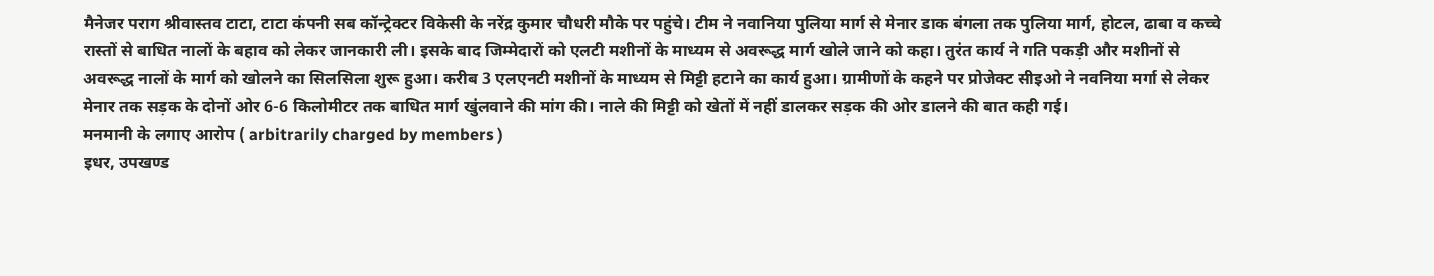मैनेजर पराग श्रीवास्तव टाटा, टाटा कंपनी सब कॉन्ट्रेक्टर विकेसी के नरेंद्र कुमार चौधरी मौके पर पहुंचे। टीम ने नवानिया पुलिया मार्ग से मेनार डाक बंगला तक पुलिया मार्ग, होटल, ढाबा व कच्चे रास्तों से बाधित नालों के बहाव को लेकर जानकारी ली। इसके बाद जिम्मेदारों को एलटी मशीनों के माध्यम से अवरूद्ध मार्ग खोले जाने को कहा। तुरंत कार्य ने गति पकड़ी और मशीनों से अवरूद्ध नालों के मार्ग को खोलने का सिलसिला शुरू हुआ। करीब 3 एलएनटी मशीनों के माध्यम से मिट्टी हटाने का कार्य हुआ। ग्रामीणों के कहने पर प्रोजेक्ट सीइओ ने नवनिया मर्गा से लेकर मेनार तक सड़क के दोनों ओर 6-6 किलोमीटर तक बाधित मार्ग खुंलवाने की मांग की। नाले की मिट्टी को खेतों में नहीं डालकर सड़क की ओर डालने की बात कही गई।
मनमानी के लगाए आरोप ( arbitrarily charged by members )
इधर, उपखण्ड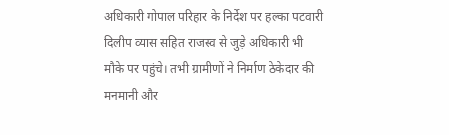अधिकारी गोपाल परिहार के निर्देश पर हल्का पटवारी दिलीप व्यास सहित राजस्व से जुड़े अधिकारी भी मौके पर पहुंचे। तभी ग्रामीणों ने निर्माण ठेकेदार की मनमानी और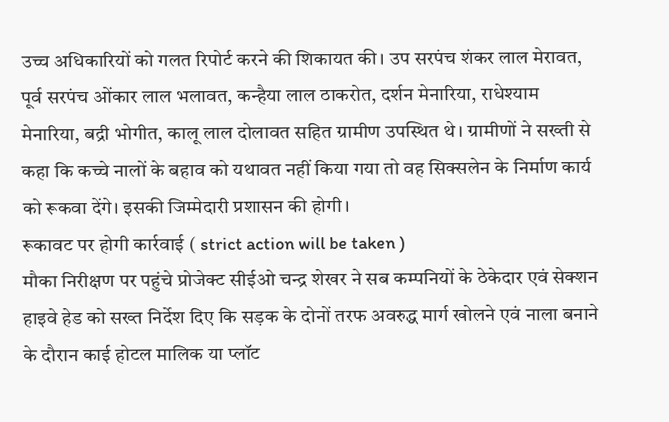उच्च अधिकारियों को गलत रिपोर्ट करने की शिकायत की। उप सरपंच शंकर लाल मेरावत, पूर्व सरपंच ओंकार लाल भलावत, कन्हैया लाल ठाकरोत, दर्शन मेनारिया, राधेश्याम मेनारिया, बद्री भोगीत, कालू लाल दोलावत सहित ग्रामीण उपस्थित थे। ग्रामीणों ने सख्ती से कहा कि कच्चे नालों के बहाव को यथावत नहीं किया गया तो वह सिक्सलेन के निर्माण कार्य को रूकवा देंगे। इसकी जिम्मेदारी प्रशासन की होगी।
रूकावट पर होगी कार्रवाई ( strict action will be taken )
मौका निरीक्षण पर पहुंचे प्रोजेक्ट सीईओ चन्द्र शेखर ने सब कम्पनियों के ठेकेदार एवं सेक्शन हाइवे हेड को सख्त निर्देश दिए कि सड़क के दोनों तरफ अवरुद्ध मार्ग खोलने एवं नाला बनाने के दौरान काई होटल मालिक या प्लॉट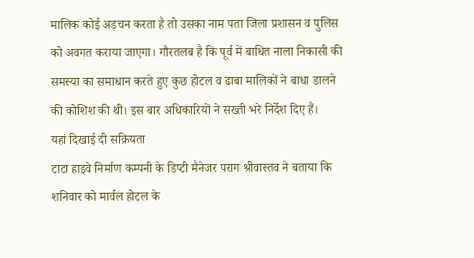मालिक कोई अड़चन करता है तो उसका नाम पता जिला प्रशासन व पुलिस को अवगत कराया जाएगा। गौरतलब है कि पूर्व में बाधित नाला निकासी की समस्या का समाधान करते हुए कुछ होटल व ढाबा मालिकों ने बाधा डालने की कोशिश की थी। इस बार अधिकारियों ने सख्ती भरे निर्देश दिए हैं।
यहां दिखाई दी सक्रियता
टाटा हाइवे निर्माण कम्पनी के डिप्टी मैनेजर पराग श्रीवास्तव ने बताया कि शनिवार को मार्वल होटल के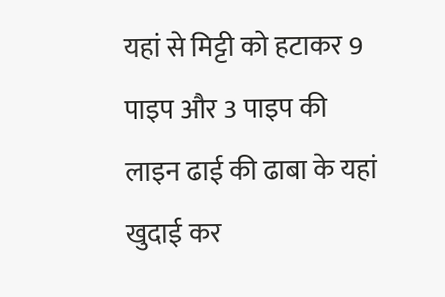यहां से मिट्टी को हटाकर 9 पाइप और 3 पाइप की लाइन ढाई की ढाबा के यहां खुदाई कर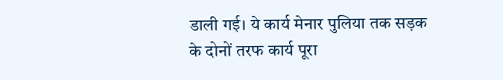डाली गई। ये कार्य मेनार पुलिया तक सड़क के दोनों तरफ कार्य पूरा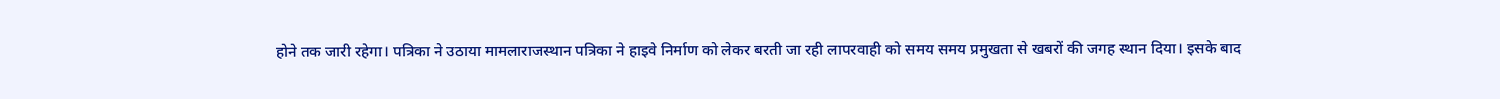होने तक जारी रहेगा। पत्रिका ने उठाया मामलाराजस्थान पत्रिका ने हाइवे निर्माण को लेकर बरती जा रही लापरवाही को समय समय प्रमुखता से खबरों की जगह स्थान दिया। इसके बाद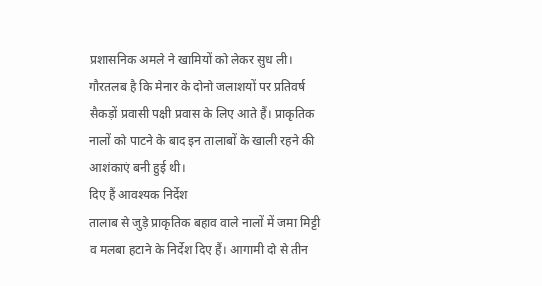प्रशासनिक अमले ने खामियों को लेकर सुध ली। गौरतलब है कि मेनार के दोनो जलाशयों पर प्रतिवर्ष सैकड़ों प्रवासी पक्षी प्रवास के लिए आते हैं। प्राकृतिक नालों को पाटने के बाद इन तालाबों के खाली रहने की आशंकाएं बनी हुई थी।
दिए हैं आवश्यक निर्देश
तालाब से जुड़े प्राकृतिक बहाव वाले नालों में जमा मिट्टी व मलबा हटाने के निर्देश दिए हैं। आगामी दो से तीन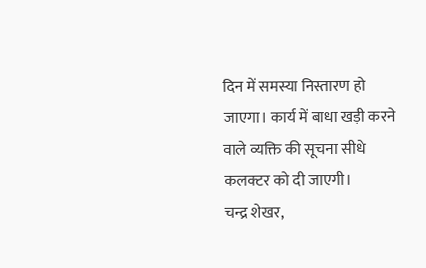दिन में समस्या निस्तारण हो जाएगा। कार्य में बाधा खड़ी करने वाले व्यक्ति की सूचना सीधे कलक्टर को दी जाएगी।
चन्द्र शेखर,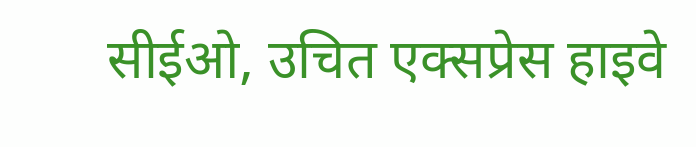सीईओ, उचित एक्सप्रेस हाइवे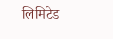लिमिटेड